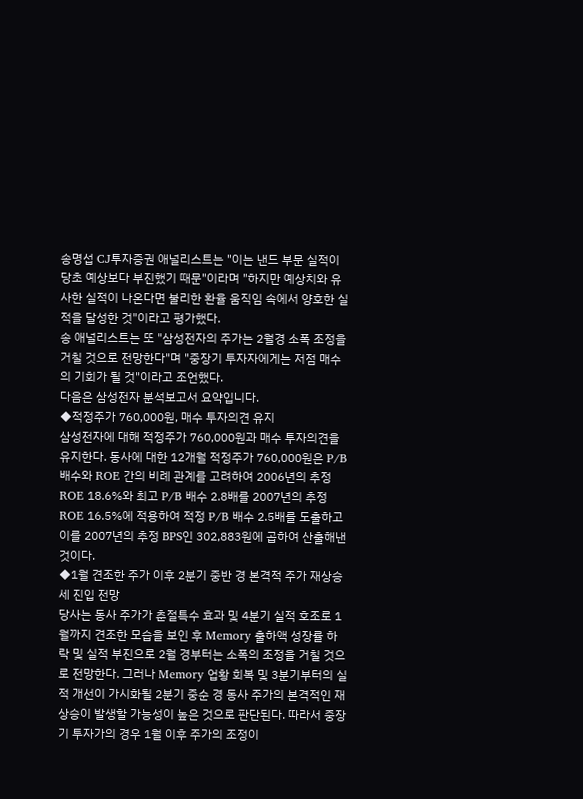송명섭 CJ투자증권 애널리스트는 "이는 낸드 부문 실적이 당초 예상보다 부진했기 때문"이라며 "하지만 예상치와 유사한 실적이 나온다면 불리한 환율 움직임 속에서 양호한 실적을 달성한 것"이라고 평가했다.
송 애널리스트는 또 "삼성전자의 주가는 2월경 소폭 조정을 거칠 것으로 전망한다"며 "중장기 투자자에게는 저점 매수의 기회가 될 것"이라고 조언했다.
다음은 삼성전자 분석보고서 요약입니다.
◆적정주가 760,000원, 매수 투자의견 유지
삼성전자에 대해 적정주가 760,000원과 매수 투자의견을 유지한다. 동사에 대한 12개월 적정주가 760,000원은 P/B 배수와 ROE 간의 비례 관계를 고려하여 2006년의 추정 ROE 18.6%와 최고 P/B 배수 2.8배를 2007년의 추정 ROE 16.5%에 적용하여 적정 P/B 배수 2.5배를 도출하고 이를 2007년의 추정 BPS인 302,883원에 곱하여 산출해낸 것이다.
◆1월 견조한 주가 이후 2분기 중반 경 본격적 주가 재상승세 진입 전망
당사는 동사 주가가 춘절특수 효과 및 4분기 실적 호조로 1월까지 견조한 모습을 보인 후 Memory 출하액 성장률 하락 및 실적 부진으로 2월 경부터는 소폭의 조정을 거칠 것으로 전망한다. 그러나 Memory 업황 회복 및 3분기부터의 실적 개선이 가시화될 2분기 중순 경 동사 주가의 본격적인 재상승이 발생할 가능성이 높은 것으로 판단된다. 따라서 중장기 투자가의 경우 1월 이후 주가의 조정이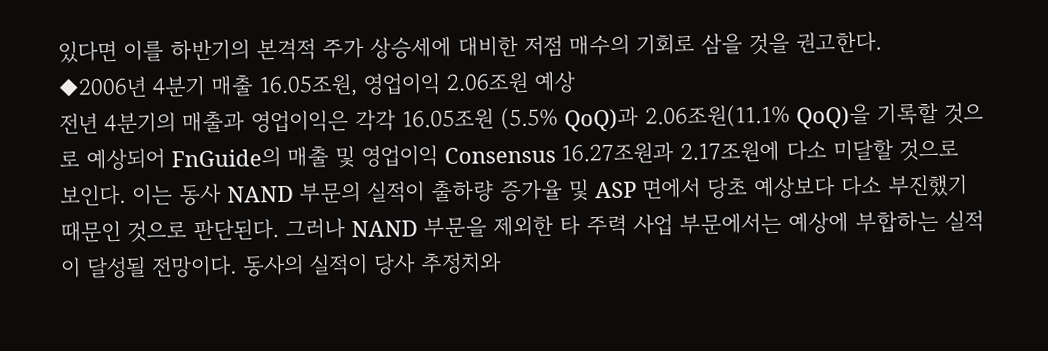있다면 이를 하반기의 본격적 주가 상승세에 대비한 저점 매수의 기회로 삼을 것을 권고한다.
◆2006년 4분기 매출 16.05조원, 영업이익 2.06조원 예상
전년 4분기의 매출과 영업이익은 각각 16.05조원 (5.5% QoQ)과 2.06조원(11.1% QoQ)을 기록할 것으로 예상되어 FnGuide의 매출 및 영업이익 Consensus 16.27조원과 2.17조원에 다소 미달할 것으로 보인다. 이는 동사 NAND 부문의 실적이 출하량 증가율 및 ASP 면에서 당초 예상보다 다소 부진했기 때문인 것으로 판단된다. 그러나 NAND 부문을 제외한 타 주력 사업 부문에서는 예상에 부합하는 실적이 달성될 전망이다. 동사의 실적이 당사 추정치와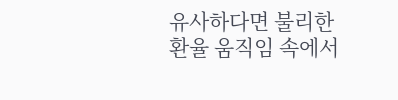유사하다면 불리한 환율 움직임 속에서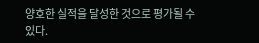양호한 실적을 달성한 것으로 평가될 수 있다.